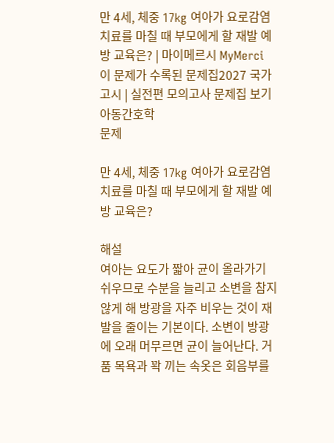만 4세, 체중 17kg 여아가 요로감염 치료를 마칠 때 부모에게 할 재발 예방 교육은? | 마이메르시 MyMerci
이 문제가 수록된 문제집2027 국가고시 | 실전편 모의고사 문제집 보기
아동간호학
문제

만 4세, 체중 17kg 여아가 요로감염 치료를 마칠 때 부모에게 할 재발 예방 교육은?

해설
여아는 요도가 짧아 균이 올라가기 쉬우므로 수분을 늘리고 소변을 참지 않게 해 방광을 자주 비우는 것이 재발을 줄이는 기본이다. 소변이 방광에 오래 머무르면 균이 늘어난다. 거품 목욕과 꽉 끼는 속옷은 회음부를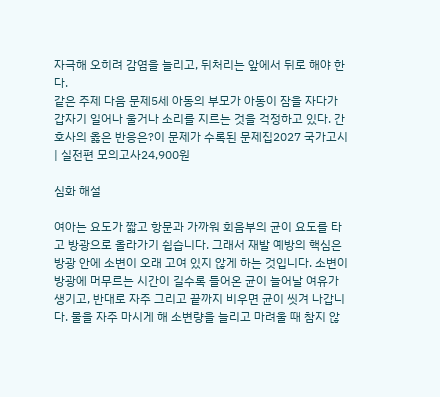자극해 오히려 감염을 늘리고, 뒤처리는 앞에서 뒤로 해야 한다.
같은 주제 다음 문제5세 아동의 부모가 아동이 잠을 자다가 갑자기 일어나 울거나 소리를 지르는 것을 걱정하고 있다. 간호사의 옳은 반응은?이 문제가 수록된 문제집2027 국가고시 | 실전편 모의고사24,900원

심화 해설

여아는 요도가 짧고 항문과 가까워 회음부의 균이 요도를 타고 방광으로 올라가기 쉽습니다. 그래서 재발 예방의 핵심은 방광 안에 소변이 오래 고여 있지 않게 하는 것입니다. 소변이 방광에 머무르는 시간이 길수록 들어온 균이 늘어날 여유가 생기고, 반대로 자주 그리고 끝까지 비우면 균이 씻겨 나갑니다. 물을 자주 마시게 해 소변량을 늘리고 마려울 때 참지 않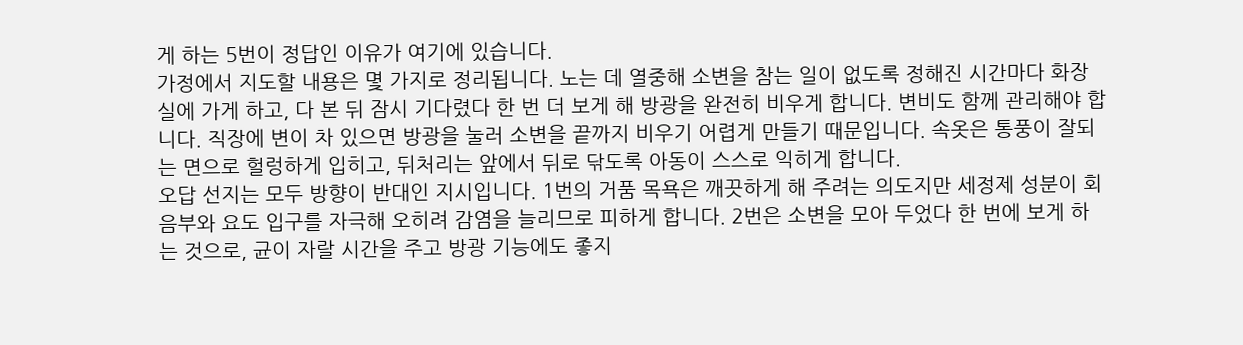게 하는 5번이 정답인 이유가 여기에 있습니다.
가정에서 지도할 내용은 몇 가지로 정리됩니다. 노는 데 열중해 소변을 참는 일이 없도록 정해진 시간마다 화장실에 가게 하고, 다 본 뒤 잠시 기다렸다 한 번 더 보게 해 방광을 완전히 비우게 합니다. 변비도 함께 관리해야 합니다. 직장에 변이 차 있으면 방광을 눌러 소변을 끝까지 비우기 어렵게 만들기 때문입니다. 속옷은 통풍이 잘되는 면으로 헐렁하게 입히고, 뒤처리는 앞에서 뒤로 닦도록 아동이 스스로 익히게 합니다.
오답 선지는 모두 방향이 반대인 지시입니다. 1번의 거품 목욕은 깨끗하게 해 주려는 의도지만 세정제 성분이 회음부와 요도 입구를 자극해 오히려 감염을 늘리므로 피하게 합니다. 2번은 소변을 모아 두었다 한 번에 보게 하는 것으로, 균이 자랄 시간을 주고 방광 기능에도 좋지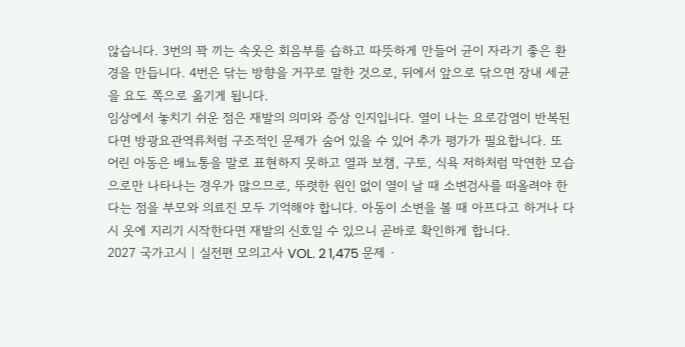않습니다. 3번의 꽉 끼는 속옷은 회음부를 습하고 따뜻하게 만들어 균이 자라기 좋은 환경을 만듭니다. 4번은 닦는 방향을 거꾸로 말한 것으로, 뒤에서 앞으로 닦으면 장내 세균을 요도 쪽으로 옮기게 됩니다.
임상에서 놓치기 쉬운 점은 재발의 의미와 증상 인지입니다. 열이 나는 요로감염이 반복된다면 방광요관역류처럼 구조적인 문제가 숨어 있을 수 있어 추가 평가가 필요합니다. 또 어린 아동은 배뇨통을 말로 표현하지 못하고 열과 보챔, 구토, 식욕 저하처럼 막연한 모습으로만 나타나는 경우가 많으므로, 뚜렷한 원인 없이 열이 날 때 소변검사를 떠올려야 한다는 점을 부모와 의료진 모두 기억해야 합니다. 아동이 소변을 볼 때 아프다고 하거나 다시 옷에 지리기 시작한다면 재발의 신호일 수 있으니 곧바로 확인하게 합니다.
2027 국가고시 | 실전편 모의고사 VOL. 2 1,475 문제 ·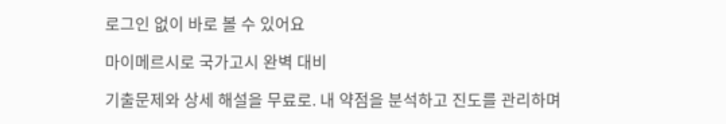로그인 없이 바로 볼 수 있어요

마이메르시로 국가고시 완벽 대비

기출문제와 상세 해설을 무료로. 내 약점을 분석하고 진도를 관리하며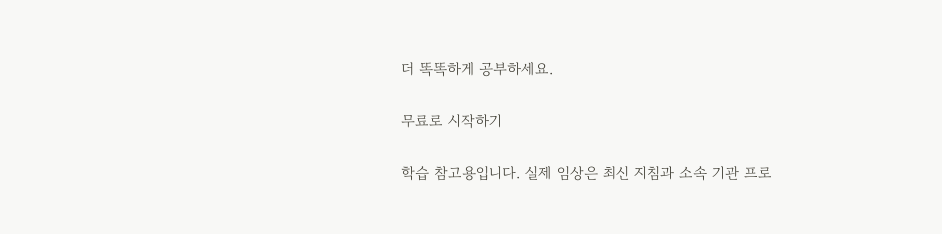더 똑똑하게 공부하세요.

무료로 시작하기

학습 참고용입니다. 실제 임상은 최신 지침과 소속 기관 프로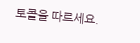토콜을 따르세요.